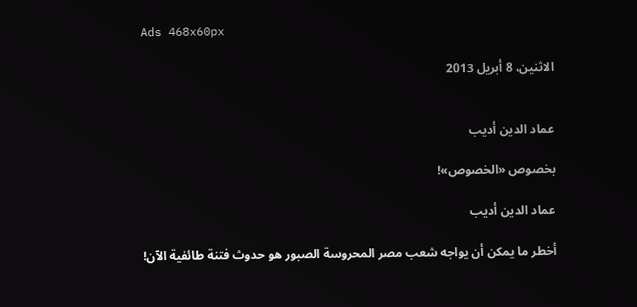Ads 468x60px

الاثنين، 8 أبريل 2013


عماد الدين أديب

بخصوص «الخصوص»!

عماد الدين أديب

أخطر ما يمكن أن يواجه شعب مصر المحروسة الصبور هو حدوث فتنة طائفية الآن!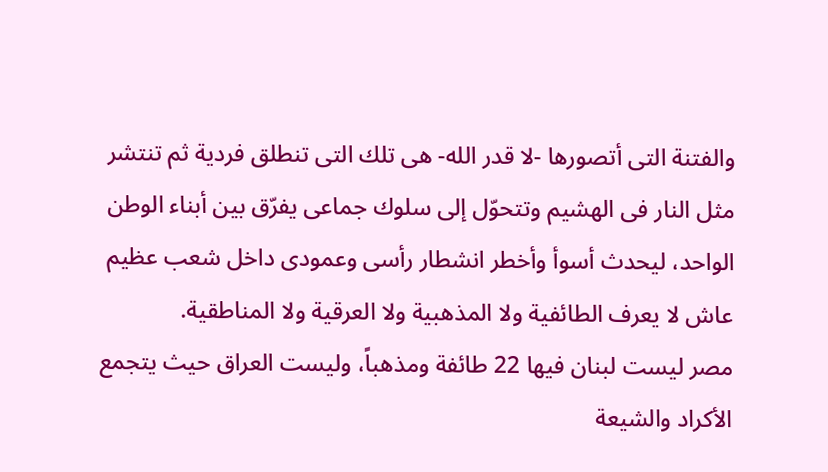والفتنة التى أتصورها -لا قدر الله- هى تلك التى تنطلق فردية ثم تنتشر مثل النار فى الهشيم وتتحوّل إلى سلوك جماعى يفرّق بين أبناء الوطن الواحد، ليحدث أسوأ وأخطر انشطار رأسى وعمودى داخل شعب عظيم عاش لا يعرف الطائفية ولا المذهبية ولا العرقية ولا المناطقية.
مصر ليست لبنان فيها 22 طائفة ومذهباً، وليست العراق حيث يتجمع الأكراد والشيعة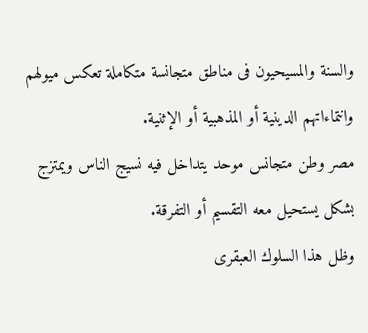والسنة والمسيحيون فى مناطق متجانسة متكاملة تعكس ميولهم وانتماءاتهم الدينية أو المذهبية أو الإثنية.
مصر وطن متجانس موحد يتداخل فيه نسيج الناس ويمتزج بشكل يستحيل معه التقسيم أو التفرقة.
وظل هذا السلوك العبقرى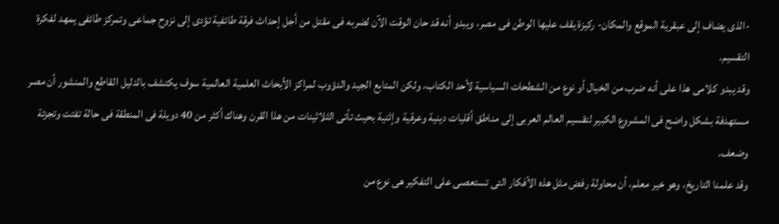-الذى يضاف إلى عبقرية الموقع والمكان- ركيزة يقف عليها الوطن فى مصر، ويبدو أنه قد حان الوقت الآن لضربه فى مقتل من أجل إحداث فرقة طائفية تؤدى إلى نزوح جماعى وتمركز طائفى يمهد لفكرة التقسيم.
وقد يبدو كلامى هذا على أنه ضرب من الخيال أو نوع من الشطحات السياسية لأحد الكتاب، ولكن المتابع الجيد والدؤوب لمراكز الأبحاث العلمية العالمية سوف يكتشف بالدليل القاطع والمنشور أن مصر مستهدفة بشكل واضح فى المشروع الكبير لتقسيم العالم العربى إلى مناطق أقليات دينية وعرقية وإثنية بحيث تأتى الثلاثينات من هذا القرن وهناك أكثر من 40 دويلة فى المنطقة فى حالة تفتت وتجزئة وضعف.
وقد علمنا التاريخ، وهو خير معلم، أن محاولة رفض مثل هذه الأفكار التى تستعصى على التفكير هى نوع من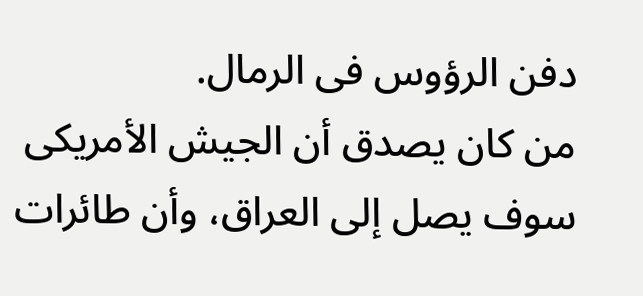دفن الرؤوس فى الرمال.
من كان يصدق أن الجيش الأمريكى سوف يصل إلى العراق، وأن طائرات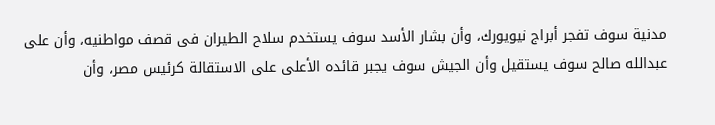مدنية سوف تفجر أبراج نيويورك، وأن بشار الأسد سوف يستخدم سلاح الطيران فى قصف مواطنيه، وأن على عبدالله صالح سوف يستقيل وأن الجيش سوف يجبر قائده الأعلى على الاستقالة كرئيس مصر، وأن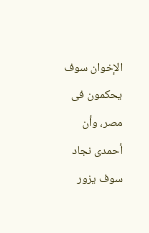الإخوان سوف يحكمون فى مصر، وأن أحمدى نجاد سوف يزور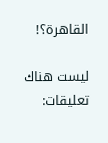القاهرة؟!

ليست هناك تعليقات: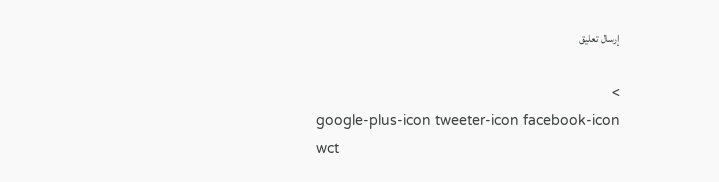إرسال تعليق

>
google-plus-icon tweeter-icon facebook-icon
wct